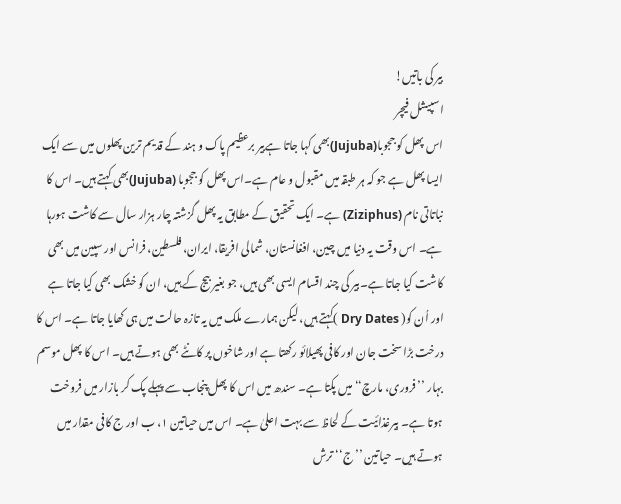بیر کی باتیں!
اسپیشل فیچر
اس پھل کو ججوبا(Jujuba)بھی کہا جاتا ہےبیر برعظیم پاک و ہند کے قدیم ترین پھلوں میں سے ایک ایسا پھل ہے جو کہ ہر طبقہ میں مقبول و عام ہے۔اس پھل کو ججوبا (Jujuba)بھی کہتے ہیں۔ اس کا نباتاتی نام (Ziziphus) ہے۔ ایک تحقیق کے مطابق یہ پھل گزشتہ چار ہزار سال سے کاشت ہورہا ہے۔ اس وقت یہ دنیا میں چین، افغانستان، شمالی افریقا، ایران، فلسطین، فرانس اور سپین میں بھی کاشت کیا جاتا ہے۔بیر کی چند اقسام ایسی بھی ہیں، جو بغیر بیج کے ہیں، ان کو خشک بھی کیا جاتا ہے اور اُن کو( Dry Dates )کہتے ہیں، لیکن ہمارے ملک میں یہ تازہ حالت میں ہی کھایا جاتا ہے۔ اس کا درخت بڑا سخت جان اور کافی پھیلائو رکھتا ہے اور شاخوں پر کانٹے بھی ہوتے ہیں۔ اس کا پھل موسم بہار ’’فروری، مارچ‘‘ میں پکتا ہے۔ سندھ میں اس کا پھل پنجاب سے پہلے پک کر بازار میں فروخت ہوتا ہے۔ بیرغذائیت کے لحاظ سے بہت اعلیٰ ہے۔ اس میں حیاتین ۱، ب اور ج کافی مقدار میں ہوتے ہیں۔ حیاتین ’’ج‘‘ ترش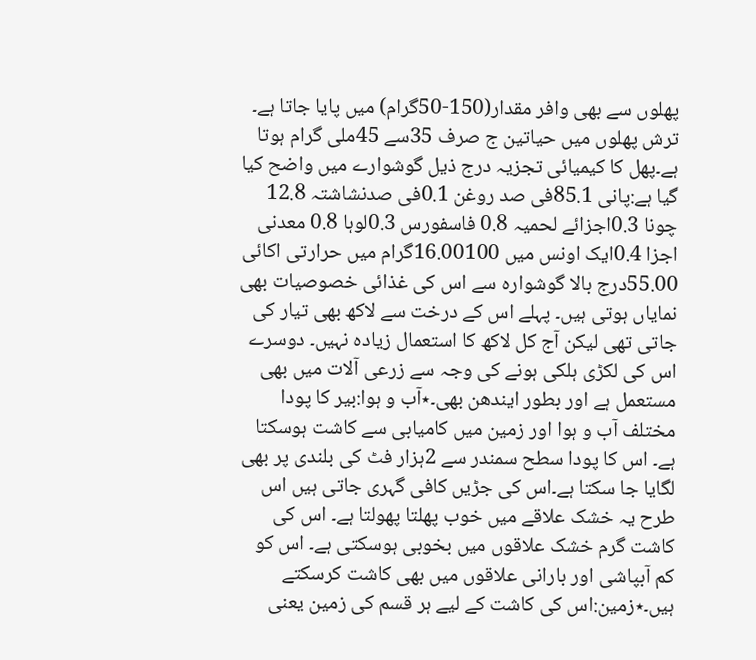پھلوں سے بھی وافر مقدار(150-50گرام) میں پایا جاتا ہے۔ ترش پھلوں میں حیاتین ج صرف 35سے 45ملی گرام ہوتا ہے۔پھل کا کیمیائی تجزیہ درج ذیل گوشوارے میں واضح کیا گیا ہے:پانی 85.1فی صد روغن 0.1فی صدنشاشتہ 12.8 چونا 0.3اجزائے لحمیہ 0.8 فاسفورس 0.3لوہا 0.8 معدنی اجزا 0.4ایک اونس میں 16.00100گرام میں حرارتی اکائی 55.00درج بالا گوشوارہ سے اس کی غذائی خصوصیات بھی نمایاں ہوتی ہیں۔ پہلے اس کے درخت سے لاکھ بھی تیار کی جاتی تھی لیکن آج کل لاکھ کا استعمال زیادہ نہیں۔ دوسرے اس کی لکڑی ہلکی ہونے کی وجہ سے زرعی آلات میں بھی مستعمل ہے اور بطور ایندھن بھی۔٭آب و ہوا:بیر کا پودا مختلف آب و ہوا اور زمین میں کامیابی سے کاشت ہوسکتا ہے۔ اس کا پودا سطح سمندر سے 2ہزار فٹ کی بلندی پر بھی لگایا جا سکتا ہے۔اس کی جڑیں کافی گہری جاتی ہیں اس طرح یہ خشک علاقے میں خوب پھلتا پھولتا ہے۔ اس کی کاشت گرم خشک علاقوں میں بخوبی ہوسکتی ہے۔ اس کو کم آبپاشی اور بارانی علاقوں میں بھی کاشت کرسکتے ہیں۔٭زمین:اس کی کاشت کے لیے ہر قسم کی زمین یعنی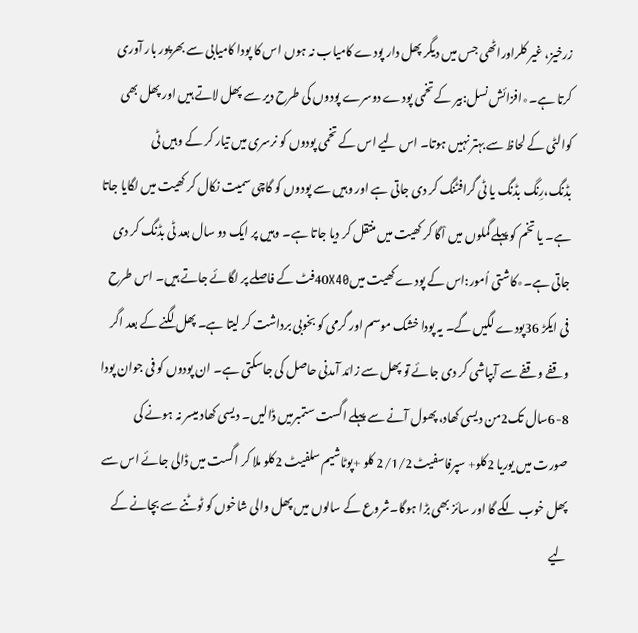زرخیز، غیر کلراوراٹھی جس میں دیگر پھل دار پودے کامیاب نہ ہوں اس کا پودا کامیابی سے بھرپور بار آوری کرتا ہے۔٭افزائش نسل:بیر کے تخمی پودے دوسرے پودوں کی طرح دیر سے پھل لاتے ہیں اور پھل بھی کوالٹی کے لحاظ سے بہتر نہیں ہوتا۔ اس لیے اس کے تخمی پودوں کو نرسری میں تیار کر کے وہیں ٹی بڈنگ،رِنگ بڈنگ یا ٹی گرافٹنگ کر دی جاتی ہے اور وہیں سے پودوں کو گاچی سمیت نکال کر کھیت میں لگایا جاتا ہے۔ یا تخم کو پہلے گملوں میں اْگا کر کھیت میں منتقل کر دیا جاتا ہے۔ وہیں پر ایک دو سال بعد ٹی بڈنگ کر دی جاتی ہے۔٭کاشتی اُمور:اس کے پودے کھیت میں40X40فٹ کے فاصلے پر لگائے جاتے ہیں۔ اس طرح فی ایکڑ 36پودے لگیں گے۔ یہ پودا خشک موسم اور گرمی کو بخوبی برداشت کر لیتا ہے۔ پھل لگنے کے بعد اگر وقفے وقفے سے آبپاشی کر دی جائے تو پھل سے زائد آمدنی حاصل کی جاسکتی ہے۔ ان پودوں کو فی جوان پودا 8-6سال تک2من دیسی کھاد، پھول آنے سے پہلے اگست ستمبرمیں ڈالیں۔ دیسی کھاد میسر نہ ہونے کی صورت میں یوریا 2کلو+ سپرفاسفیٹ2/1/2 کلو +پوٹاشیم سلفیٹ 2کلو ملا کر اگست میں ڈالی جائے اس سے پھل خوب لگے گا اور سائز بھی بڑا ہوگا۔شروع کے سالوں میں پھل والی شاخوں کو ٹوٹنے سے بچانے کے لیے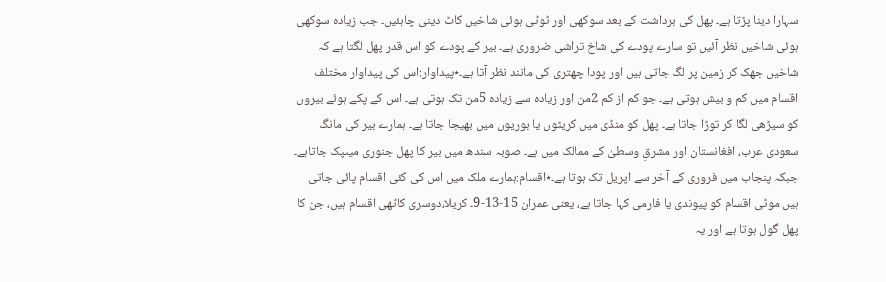سہارا دینا پڑتا ہے۔ پھل کی برداشت کے بعد سوکھی اور ٹوٹی ہوئی شاخیں کاٹ دینی چاہئیں۔ جب زیادہ سوکھی ہوئی شاخیں نظر آئیں تو سارے پودے کی شاخ تراشی ضروری ہے۔ بیر کے پودے کو اس قدر پھل لگتا ہے کہ شاخیں جھک کر زمین پر لگ جاتی ہیں اور پودا چھتری کی مانند نظر آتا ہے۔٭پیداوار:اس کی پیداوار مختلف اقسام میں کم و بیش ہوتی ہے۔ جو کم از کم 2من اور زیادہ سے زیادہ 5من تک ہوتی ہے۔ اس کے پکے ہوئے بیروں کو سیڑھی لگا کر توڑا جاتا ہے۔ پھل کو منڈی میں کریٹوں یا بوریوں میں بھیجا جاتا ہے۔ ہمارے بیر کی مانگ سعودی عرب، افغانستان اور مشرقِ وسطیٰ کے ممالک میں ہے۔ صوبہ سندھ میں بیر کا پھل جنوری میںپک جاتاہے۔ جبکہ پنجاب میں فروری کے آخر سے اپریل تک ہوتا ہے۔٭اقسام:ہمارے ملک میں اس کی کئی اقسام پائی جاتی ہیں موٹی اقسام کو پیوندی یا فارمی کہا جاتا ہے، یعنی عمران 15-13-9۔ کریلا،دوسری کاٹھی اقسام ہیں، جن کا پھل گول ہوتا ہے اور یہ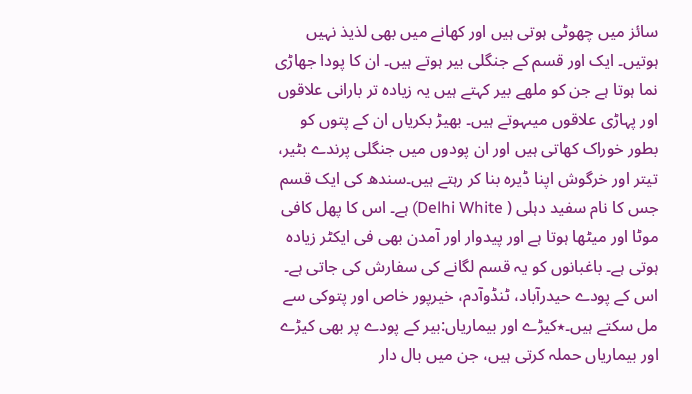سائز میں چھوٹی ہوتی ہیں اور کھانے میں بھی لذیذ نہیں ہوتیں۔ ایک اور قسم کے جنگلی بیر ہوتے ہیں۔ ان کا پودا جھاڑی نما ہوتا ہے جن کو ملھے بیر کہتے ہیں یہ زیادہ تر بارانی علاقوں اور پہاڑی علاقوں میںہوتے ہیں۔ بھیڑ بکریاں ان کے پتوں کو بطور خوراک کھاتی ہیں اور ان پودوں میں جنگلی پرندے بٹیر، تیتر اور خرگوش اپنا ڈیرہ بنا کر رہتے ہیں۔سندھ کی ایک قسم جس کا نام سفید دہلی ( Delhi White) ہے۔ اس کا پھل کافی موٹا اور میٹھا ہوتا ہے اور پیدوار اور آمدن بھی فی ایکٹر زیادہ ہوتی ہے۔ باغبانوں کو یہ قسم لگانے کی سفارش کی جاتی ہے۔ اس کے پودے حیدرآباد، ٹنڈوآدم، خیرپور خاص اور پتوکی سے مل سکتے ہیں۔٭کیڑے اور بیماریاں:بیر کے پودے پر بھی کیڑے اور بیماریاں حملہ کرتی ہیں، جن میں بال دار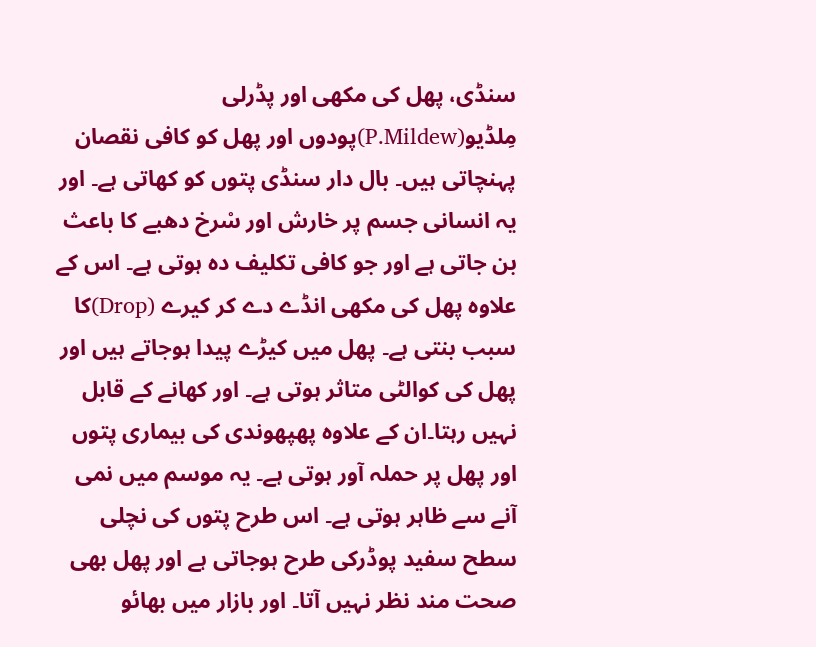سنڈی، پھل کی مکھی اور پڈرلی مِلڈیو(P.Mildew)پودوں اور پھل کو کافی نقصان پہنچاتی ہیں۔ بال دار سنڈی پتوں کو کھاتی ہے۔ اور یہ انسانی جسم پر خارش اور سْرخ دھبے کا باعث بن جاتی ہے اور جو کافی تکلیف دہ ہوتی ہے۔ اس کے علاوہ پھل کی مکھی انڈے دے کر کیرے (Drop)کا سبب بنتی ہے۔ پھل میں کیڑے پیدا ہوجاتے ہیں اور پھل کی کوالٹی متاثر ہوتی ہے۔ اور کھانے کے قابل نہیں رہتا۔ان کے علاوہ پھپھوندی کی بیماری پتوں اور پھل پر حملہ آور ہوتی ہے۔ یہ موسم میں نمی آنے سے ظاہر ہوتی ہے۔ اس طرح پتوں کی نچلی سطح سفید پوڈرکی طرح ہوجاتی ہے اور پھل بھی صحت مند نظر نہیں آتا۔ اور بازار میں بھائو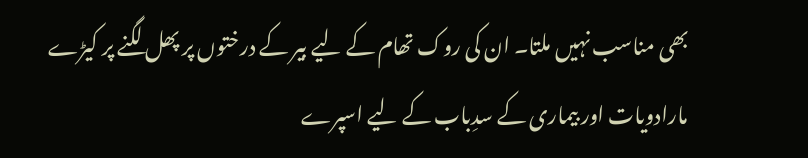بھی مناسب نہیں ملتا۔ ان کی روک تھام کے لیے بیر کے درختوں پر پھل لگنے پر کیڑے مارادویات اور بیماری کے سدِباب کے لیے اسپرے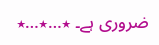ضروری ہے۔ ٭…٭…٭